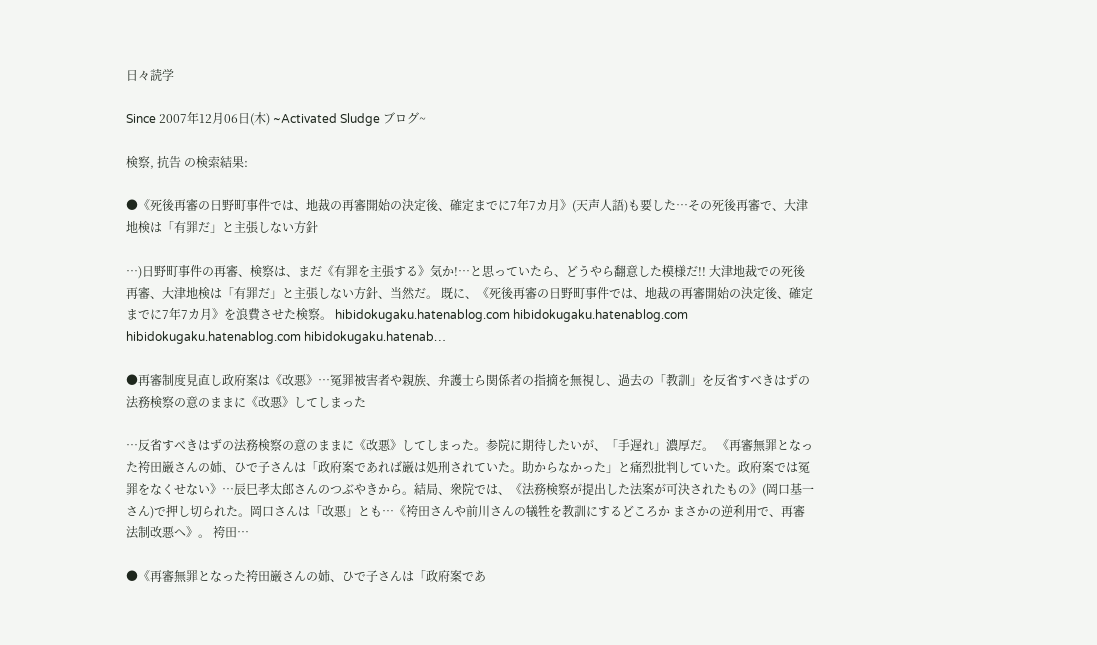日々読学

Since 2007年12月06日(木) ~Activated Sludge ブログ~

検察, 抗告 の検索結果:

●《死後再審の日野町事件では、地裁の再審開始の決定後、確定までに7年7カ月》(天声人語)も要した…その死後再審で、大津地検は「有罪だ」と主張しない方針

…)日野町事件の再審、検察は、まだ《有罪を主張する》気か!…と思っていたら、どうやら翻意した模様だ!! 大津地裁での死後再審、大津地検は「有罪だ」と主張しない方針、当然だ。 既に、《死後再審の日野町事件では、地裁の再審開始の決定後、確定までに7年7カ月》を浪費させた検察。 hibidokugaku.hatenablog.com hibidokugaku.hatenablog.com hibidokugaku.hatenablog.com hibidokugaku.hatenab…

●再審制度見直し政府案は《改悪》…冤罪被害者や親族、弁護士ら関係者の指摘を無視し、過去の「教訓」を反省すべきはずの法務検察の意のままに《改悪》してしまった

…反省すべきはずの法務検察の意のままに《改悪》してしまった。参院に期待したいが、「手遅れ」濃厚だ。 《再審無罪となった袴田巌さんの姉、ひで子さんは「政府案であれば巌は処刑されていた。助からなかった」と痛烈批判していた。政府案では冤罪をなくせない》…辰巳孝太郎さんのつぶやきから。結局、衆院では、《法務検察が提出した法案が可決されたもの》(岡口基一さん)で押し切られた。岡口さんは「改悪」とも…《袴田さんや前川さんの犠牲を教訓にするどころか まさかの逆利用で、再審法制改悪へ》。 袴田…

●《再審無罪となった袴田巌さんの姉、ひで子さんは「政府案であ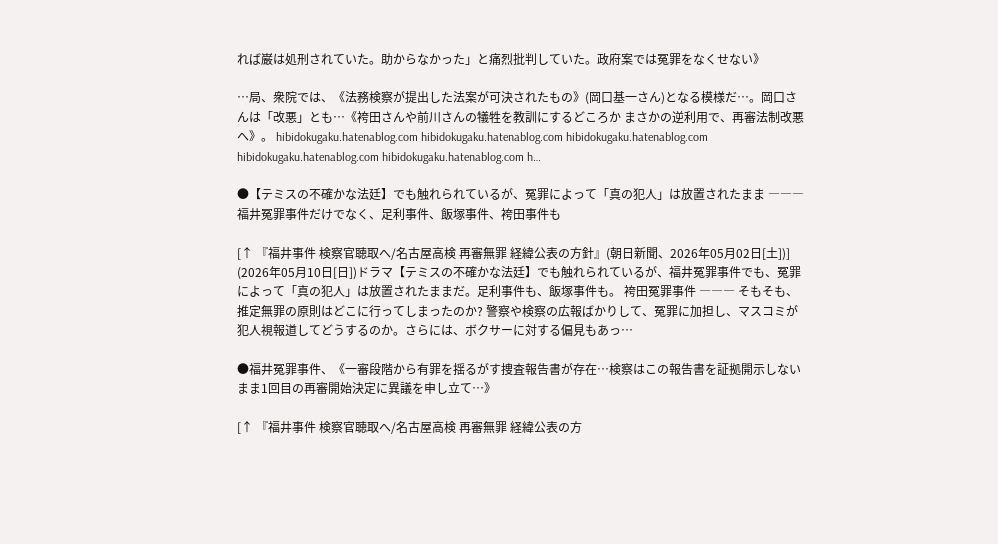れば巌は処刑されていた。助からなかった」と痛烈批判していた。政府案では冤罪をなくせない》

…局、衆院では、《法務検察が提出した法案が可決されたもの》(岡口基一さん)となる模様だ…。岡口さんは「改悪」とも…《袴田さんや前川さんの犠牲を教訓にするどころか まさかの逆利用で、再審法制改悪へ》。 hibidokugaku.hatenablog.com hibidokugaku.hatenablog.com hibidokugaku.hatenablog.com hibidokugaku.hatenablog.com hibidokugaku.hatenablog.com h…

●【テミスの不確かな法廷】でも触れられているが、冤罪によって「真の犯人」は放置されたまま ――― 福井冤罪事件だけでなく、足利事件、飯塚事件、袴田事件も

[↑ 『福井事件 検察官聴取へ/名古屋高検 再審無罪 経緯公表の方針』(朝日新聞、2026年05月02日[土])] (2026年05月10日[日])ドラマ【テミスの不確かな法廷】でも触れられているが、福井冤罪事件でも、冤罪によって「真の犯人」は放置されたままだ。足利事件も、飯塚事件も。 袴田冤罪事件 ――― そもそも、推定無罪の原則はどこに行ってしまったのか? 警察や検察の広報ばかりして、冤罪に加担し、マスコミが犯人視報道してどうするのか。さらには、ボクサーに対する偏見もあっ…

●福井冤罪事件、《一審段階から有罪を揺るがす捜査報告書が存在…検察はこの報告書を証拠開示しないまま1回目の再審開始決定に異議を申し立て…》

[↑ 『福井事件 検察官聴取へ/名古屋高検 再審無罪 経緯公表の方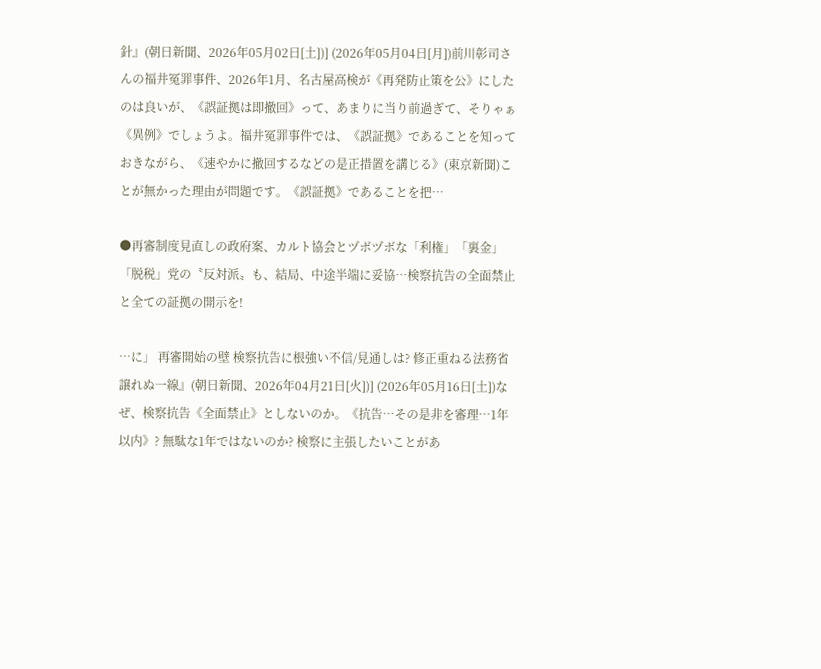針』(朝日新聞、2026年05月02日[土])] (2026年05月04日[月])前川彰司さんの福井冤罪事件、2026年1月、名古屋高検が《再発防止策を公》にしたのは良いが、《誤証拠は即撤回》って、あまりに当り前過ぎて、そりゃぁ《異例》でしょうよ。福井冤罪事件では、《誤証拠》であることを知っておきながら、《速やかに撤回するなどの是正措置を講じる》(東京新聞)ことが無かった理由が問題です。《誤証拠》であることを把…

●再審制度見直しの政府案、カルト協会とヅボヅボな「利権」「裏金」「脱税」党の〝反対派〟も、結局、中途半端に妥協…検察抗告の全面禁止と全ての証拠の開示を!

…に」 再審開始の壁 検察抗告に根強い不信/見通しは? 修正重ねる法務省 譲れぬ一線』(朝日新聞、2026年04月21日[火])] (2026年05月16日[土])なぜ、検察抗告《全面禁止》としないのか。《抗告…その是非を審理…1年以内》? 無駄な1年ではないのか? 検察に主張したいことがあ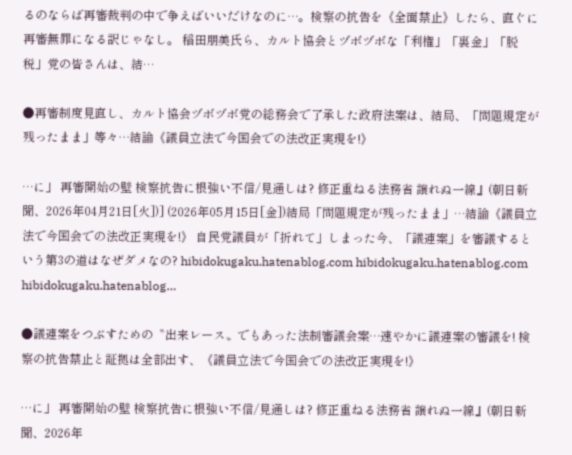るのならば再審裁判の中で争えばいいだけなのに…。検察の抗告を《全面禁止》したら、直ぐに再審無罪になる訳じゃなし。 稲田朋美氏ら、カルト協会とヅボヅボな「利権」「裏金」「脱税」党の皆さんは、結…

●再審制度見直し、カルト協会ヅボヅボ党の総務会で了承した政府法案は、結局、「問題規定が残ったまま」等々…結論《議員立法で今国会での法改正実現を!》

…に」 再審開始の壁 検察抗告に根強い不信/見通しは? 修正重ねる法務省 譲れぬ一線』(朝日新聞、2026年04月21日[火])] (2026年05月15日[金])結局「問題規定が残ったまま」…結論《議員立法で今国会での法改正実現を!》 自民党議員が「折れて」しまった今、「議連案」を審議するという第3の道はなぜダメなの? hibidokugaku.hatenablog.com hibidokugaku.hatenablog.com hibidokugaku.hatenablog…

●議連案をつぶすための〝出来レース〟でもあった法制審議会案…速やかに議連案の審議を! 検察の抗告禁止と証拠は全部出す、《議員立法で今国会での法改正実現を!》

…に」 再審開始の壁 検察抗告に根強い不信/見通しは? 修正重ねる法務省 譲れぬ一線』(朝日新聞、2026年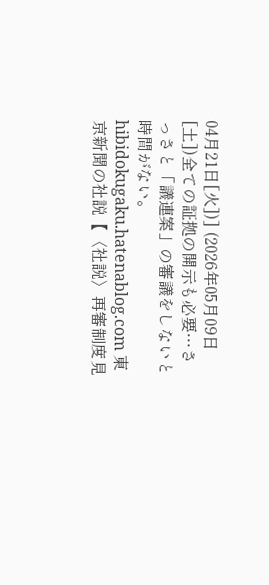04月21日[火])] (2026年05月09日[土])全ての証拠の開示も必要…さっさと「議連案」の審議をしないと時間がない。 hibidokugaku.hatenablog.com 東京新聞の社説【〈社説〉再審制度見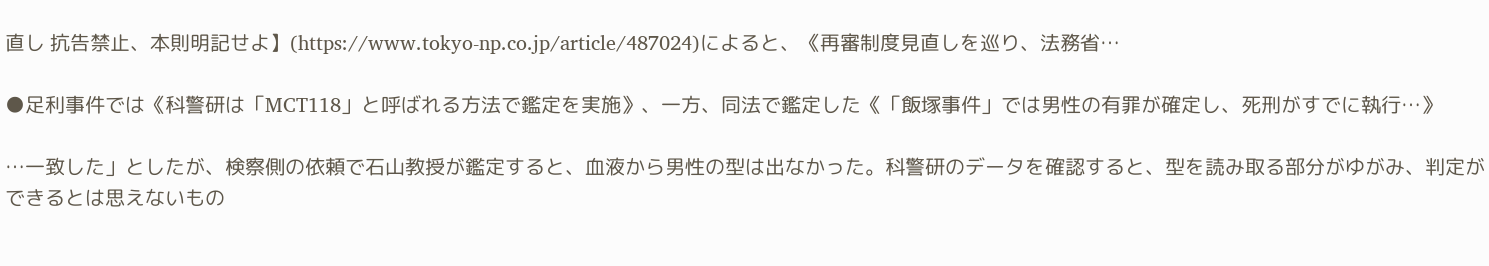直し 抗告禁止、本則明記せよ】(https://www.tokyo-np.co.jp/article/487024)によると、《再審制度見直しを巡り、法務省…

●足利事件では《科警研は「MCT118」と呼ばれる方法で鑑定を実施》、一方、同法で鑑定した《「飯塚事件」では男性の有罪が確定し、死刑がすでに執行…》

…一致した」としたが、検察側の依頼で石山教授が鑑定すると、血液から男性の型は出なかった。科警研のデータを確認すると、型を読み取る部分がゆがみ、判定ができるとは思えないもの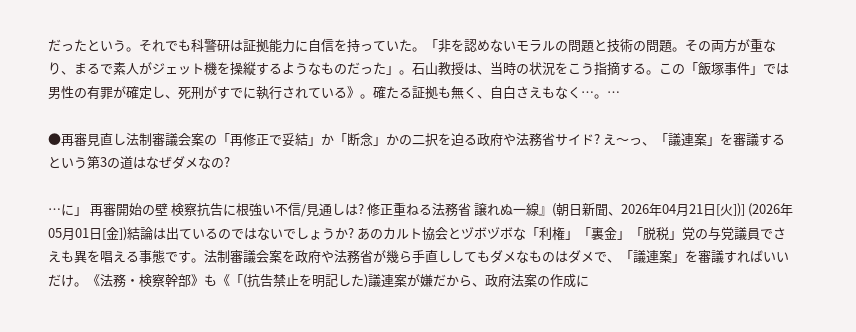だったという。それでも科警研は証拠能力に自信を持っていた。「非を認めないモラルの問題と技術の問題。その両方が重なり、まるで素人がジェット機を操縦するようなものだった」。石山教授は、当時の状況をこう指摘する。この「飯塚事件」では男性の有罪が確定し、死刑がすでに執行されている》。確たる証拠も無く、自白さえもなく…。…

●再審見直し法制審議会案の「再修正で妥結」か「断念」かの二択を迫る政府や法務省サイド? え〜っ、「議連案」を審議するという第3の道はなぜダメなの?

…に」 再審開始の壁 検察抗告に根強い不信/見通しは? 修正重ねる法務省 譲れぬ一線』(朝日新聞、2026年04月21日[火])] (2026年05月01日[金])結論は出ているのではないでしょうか? あのカルト協会とヅボヅボな「利権」「裏金」「脱税」党の与党議員でさえも異を唱える事態です。法制審議会案を政府や法務省が幾ら手直ししてもダメなものはダメで、「議連案」を審議すればいいだけ。《法務・検察幹部》も《「(抗告禁止を明記した)議連案が嫌だから、政府法案の作成に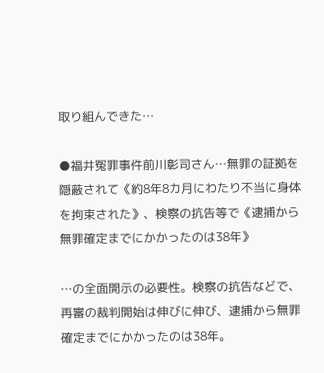取り組んできた…

●福井冤罪事件前川彰司さん…無罪の証拠を隠蔽されて《約8年8カ月にわたり不当に身体を拘束された》、検察の抗告等で《逮捕から無罪確定までにかかったのは38年》

…の全面開示の必要性。検察の抗告などで、再審の裁判開始は伸びに伸び、逮捕から無罪確定までにかかったのは38年。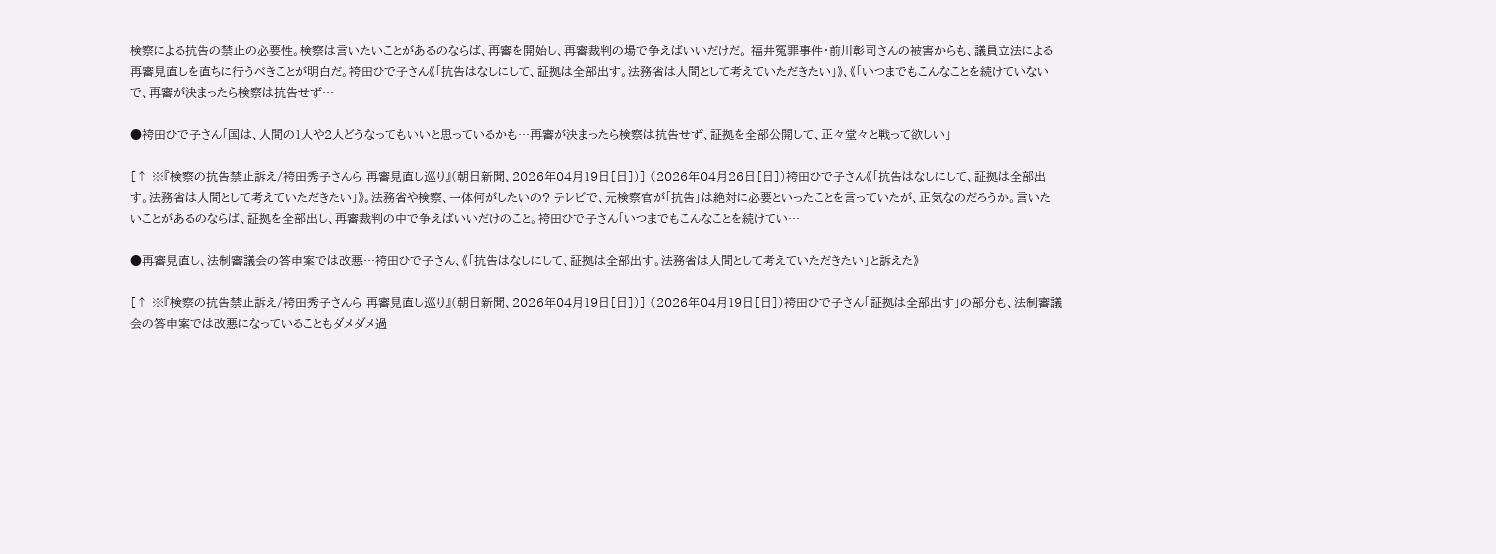検察による抗告の禁止の必要性。検察は言いたいことがあるのならば、再審を開始し、再審裁判の場で争えばいいだけだ。 福井冤罪事件・前川彰司さんの被害からも、議員立法による再審見直しを直ちに行うべきことが明白だ。袴田ひで子さん《「抗告はなしにして、証拠は全部出す。法務省は人間として考えていただきたい」》、《「いつまでもこんなことを続けていないで、再審が決まったら検察は抗告せず…

●袴田ひで子さん「国は、人間の1人や2人どうなってもいいと思っているかも…再審が決まったら検察は抗告せず、証拠を全部公開して、正々堂々と戦って欲しい」

[↑ ※『検察の抗告禁止訴え/袴田秀子さんら 再審見直し巡り』(朝日新聞、2026年04月19日[日])] (2026年04月26日[日])袴田ひで子さん《「抗告はなしにして、証拠は全部出す。法務省は人間として考えていただきたい」》。法務省や検察、一体何がしたいの? テレビで、元検察官が「抗告」は絶対に必要といったことを言っていたが、正気なのだろうか。言いたいことがあるのならば、証拠を全部出し、再審裁判の中で争えばいいだけのこと。袴田ひで子さん「いつまでもこんなことを続けてい…

●再審見直し、法制審議会の答申案では改悪…袴田ひで子さん、《「抗告はなしにして、証拠は全部出す。法務省は人間として考えていただきたい」と訴えた》

[↑ ※『検察の抗告禁止訴え/袴田秀子さんら 再審見直し巡り』(朝日新聞、2026年04月19日[日])] (2026年04月19日[日])袴田ひで子さん「証拠は全部出す」の部分も、法制審議会の答申案では改悪になっていることもダメダメ過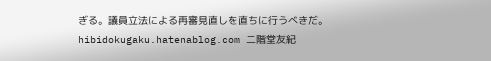ぎる。議員立法による再審見直しを直ちに行うべきだ。 hibidokugaku.hatenablog.com 二階堂友紀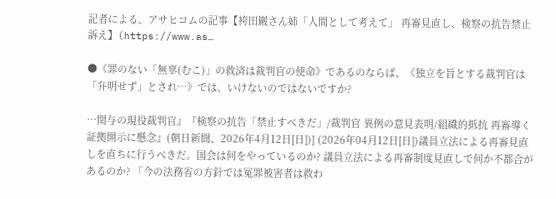記者による、アサヒコムの記事【袴田巌さん姉「人間として考えて」 再審見直し、検察の抗告禁止訴え】(https://www.as…

●《罪のない「無辜(むこ)」の救済は裁判官の使命》であるのならば、《独立を旨とする裁判官は「弁明せず」とされ…》では、いけないのではないですか?

…関与の現役裁判官』『検察の抗告「禁止すべきだ」/裁判官 異例の意見表明/組織的抵抗 再審導く証拠開示に懸念』(朝日新聞、2026年4月12日[日])] (2026年04月12日[日])議員立法による再審見直しを直ちに行うべきだ。国会は何をやっているのか? 議員立法による再審制度見直しで何か不都合があるのか? 「今の法務省の方針では冤罪被害者は救わ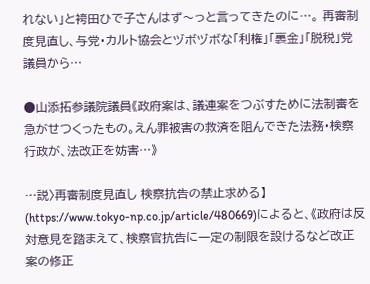れない」と袴田ひで子さんはず〜っと言ってきたのに…。 再審制度見直し、与党・カルト協会とヅボヅボな「利権」「裏金」「脱税」党議員から…

●山添拓参議院議員《政府案は、議連案をつぶすために法制審を急がせつくったもの。えん罪被害の救済を阻んできた法務・検察行政が、法改正を妨害…》

…説〉再審制度見直し 検察抗告の禁止求める】(https://www.tokyo-np.co.jp/article/480669)によると、《政府は反対意見を踏まえて、検察官抗告に一定の制限を設けるなど改正案の修正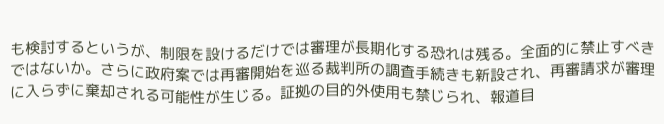も検討するというが、制限を設けるだけでは審理が長期化する恐れは残る。全面的に禁止すべきではないか。さらに政府案では再審開始を巡る裁判所の調査手続きも新設され、再審請求が審理に入らずに棄却される可能性が生じる。証拠の目的外使用も禁じられ、報道目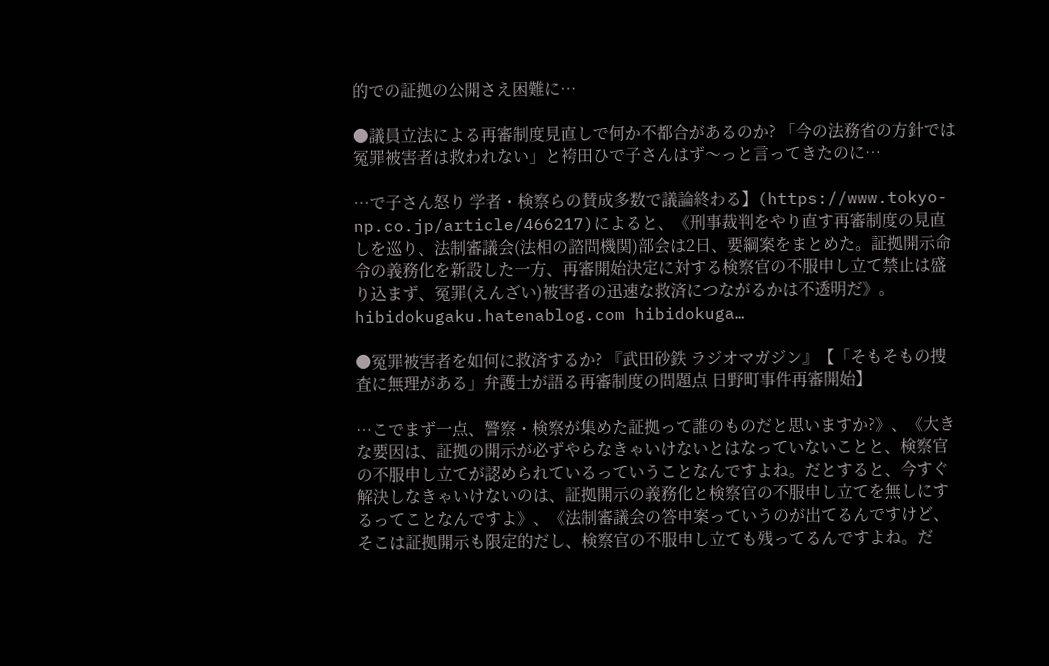的での証拠の公開さえ困難に…

●議員立法による再審制度見直しで何か不都合があるのか? 「今の法務省の方針では冤罪被害者は救われない」と袴田ひで子さんはず〜っと言ってきたのに…

…で子さん怒り 学者・検察らの賛成多数で議論終わる】(https://www.tokyo-np.co.jp/article/466217)によると、《刑事裁判をやり直す再審制度の見直しを巡り、法制審議会(法相の諮問機関)部会は2日、要綱案をまとめた。証拠開示命令の義務化を新設した一方、再審開始決定に対する検察官の不服申し立て禁止は盛り込まず、冤罪(えんざい)被害者の迅速な救済につながるかは不透明だ》。 hibidokugaku.hatenablog.com hibidokuga…

●冤罪被害者を如何に救済するか? 『武田砂鉄 ラジオマガジン』【「そもそもの捜査に無理がある」弁護士が語る再審制度の問題点 日野町事件再審開始】

…こでまず一点、警察・検察が集めた証拠って誰のものだと思いますか?》、《大きな要因は、証拠の開示が必ずやらなきゃいけないとはなっていないことと、検察官の不服申し立てが認められているっていうことなんですよね。だとすると、今すぐ解決しなきゃいけないのは、証拠開示の義務化と検察官の不服申し立てを無しにするってことなんですよ》、《法制審議会の答申案っていうのが出てるんですけど、そこは証拠開示も限定的だし、検察官の不服申し立ても残ってるんですよね。だ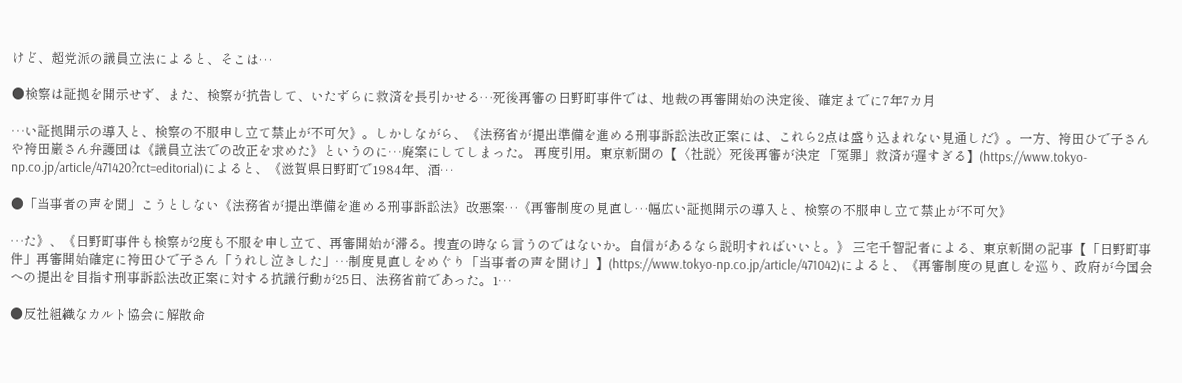けど、超党派の議員立法によると、そこは…

●検察は証拠を開示せず、また、検察が抗告して、いたずらに救済を長引かせる…死後再審の日野町事件では、地裁の再審開始の決定後、確定までに7年7カ月

…い証拠開示の導入と、検察の不服申し立て禁止が不可欠》。しかしながら、《法務省が提出準備を進める刑事訴訟法改正案には、これら2点は盛り込まれない見通しだ》。一方、袴田ひで子さんや袴田巌さん弁護団は《議員立法での改正を求めた》というのに…廃案にしてしまった。 再度引用。東京新聞の【〈社説〉死後再審が決定 「冤罪」救済が遅すぎる】(https://www.tokyo-np.co.jp/article/471420?rct=editorial)によると、《滋賀県日野町で1984年、酒…

●「当事者の声を聞」こうとしない《法務省が提出準備を進める刑事訴訟法》改悪案…《再審制度の見直し…幅広い証拠開示の導入と、検察の不服申し立て禁止が不可欠》

…た》、《日野町事件も検察が2度も不服を申し立て、再審開始が滞る。捜査の時なら言うのではないか。自信があるなら説明すればいいと。》 三宅千智記者による、東京新聞の記事【「日野町事件」再審開始確定に袴田ひで子さん「うれし泣きした」…制度見直しをめぐり「当事者の声を聞け」】(https://www.tokyo-np.co.jp/article/471042)によると、《再審制度の見直しを巡り、政府が今国会への提出を目指す刑事訴訟法改正案に対する抗議行動が25日、法務省前であった。1…

●反社組織なカルト協会に解散命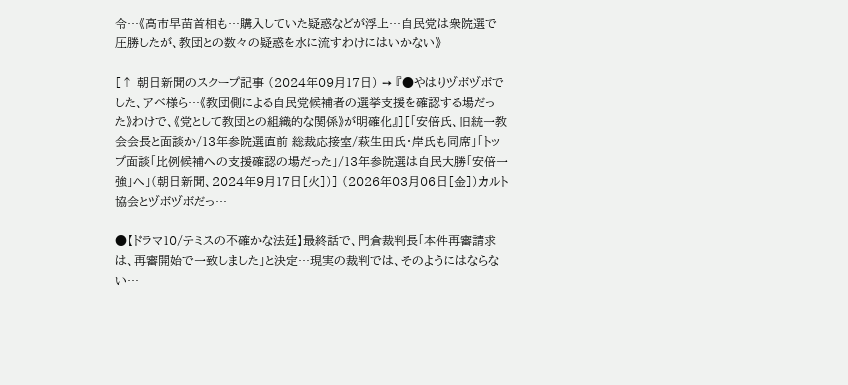令…《高市早苗首相も…購入していた疑惑などが浮上…自民党は衆院選で圧勝したが、教団との数々の疑惑を水に流すわけにはいかない》

[↑ 朝日新聞のスクープ記事 (2024年09月17日) ➙ 『●やはりヅボヅボでした、アベ様ら…《教団側による自民党候補者の選挙支援を確認する場だった》わけで、《党として教団との組織的な関係》が明確化』][「安倍氏、旧統一教会会長と面談か/13年参院選直前 総裁応接室/萩生田氏・岸氏も同席」「トップ面談「比例候補への支援確認の場だった」/13年参院選は自民大勝「安倍一強」へ」(朝日新聞、2024年9月17日[火])] (2026年03月06日[金])カルト協会とヅボヅボだっ…

●【ドラマ10/テミスの不確かな法廷】最終話で、門倉裁判長「本件再審請求は、再審開始で一致しました」と決定…現実の裁判では、そのようにはならない…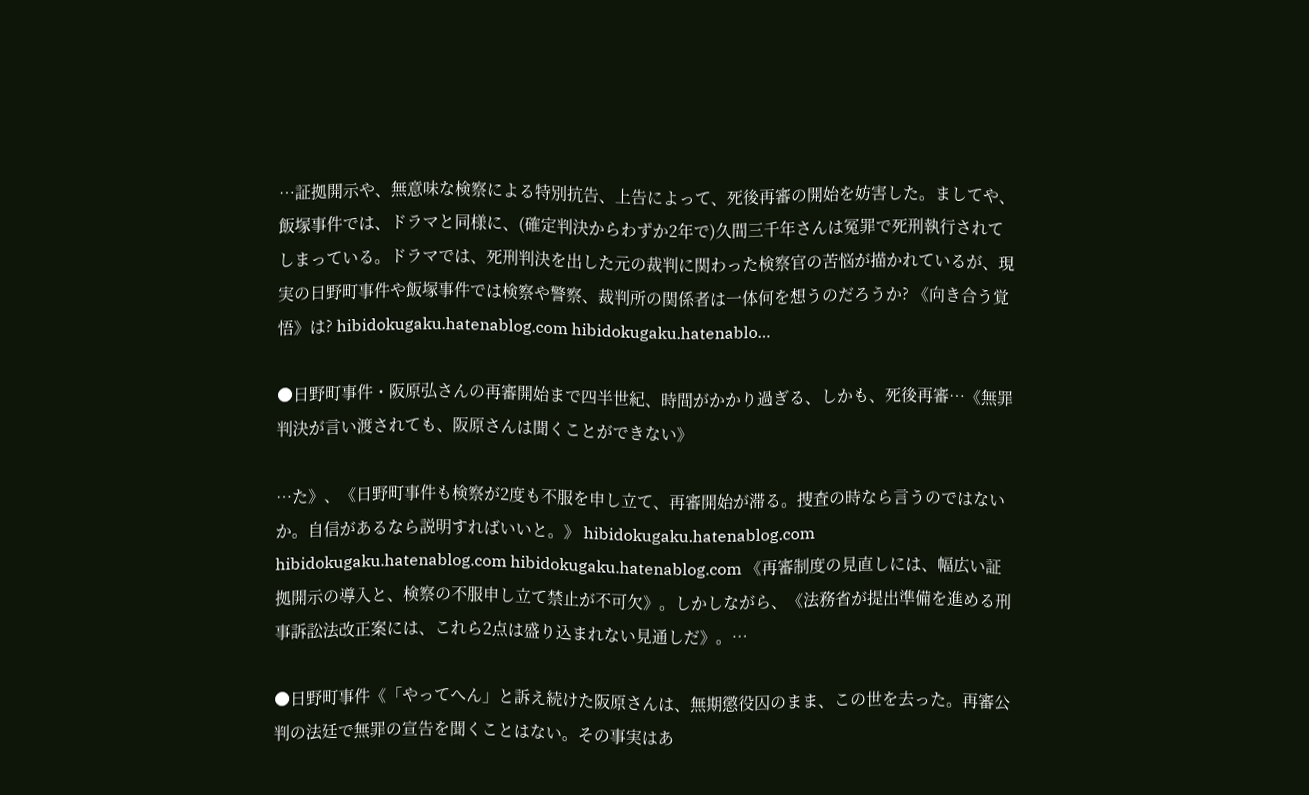…証拠開示や、無意味な検察による特別抗告、上告によって、死後再審の開始を妨害した。ましてや、飯塚事件では、ドラマと同様に、(確定判決からわずか2年で)久間三千年さんは冤罪で死刑執行されてしまっている。ドラマでは、死刑判決を出した元の裁判に関わった検察官の苦悩が描かれているが、現実の日野町事件や飯塚事件では検察や警察、裁判所の関係者は一体何を想うのだろうか? 《向き合う覚悟》は? hibidokugaku.hatenablog.com hibidokugaku.hatenablo…

●日野町事件・阪原弘さんの再審開始まで四半世紀、時間がかかり過ぎる、しかも、死後再審…《無罪判決が言い渡されても、阪原さんは聞くことができない》

…た》、《日野町事件も検察が2度も不服を申し立て、再審開始が滞る。捜査の時なら言うのではないか。自信があるなら説明すればいいと。》 hibidokugaku.hatenablog.com hibidokugaku.hatenablog.com hibidokugaku.hatenablog.com 《再審制度の見直しには、幅広い証拠開示の導入と、検察の不服申し立て禁止が不可欠》。しかしながら、《法務省が提出準備を進める刑事訴訟法改正案には、これら2点は盛り込まれない見通しだ》。…

●日野町事件《「やってへん」と訴え続けた阪原さんは、無期懲役囚のまま、この世を去った。再審公判の法廷で無罪の宣告を聞くことはない。その事実はあ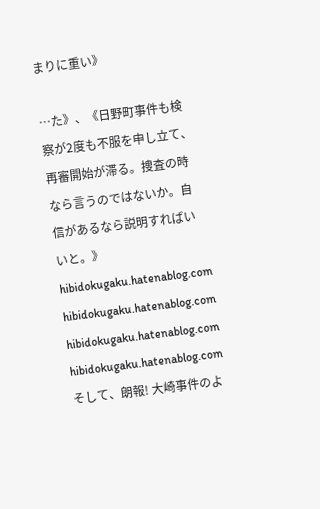まりに重い》

…た》、《日野町事件も検察が2度も不服を申し立て、再審開始が滞る。捜査の時なら言うのではないか。自信があるなら説明すればいいと。》 hibidokugaku.hatenablog.com hibidokugaku.hatenablog.com hibidokugaku.hatenablog.com hibidokugaku.hatenablog.com そして、朗報! 大崎事件のよ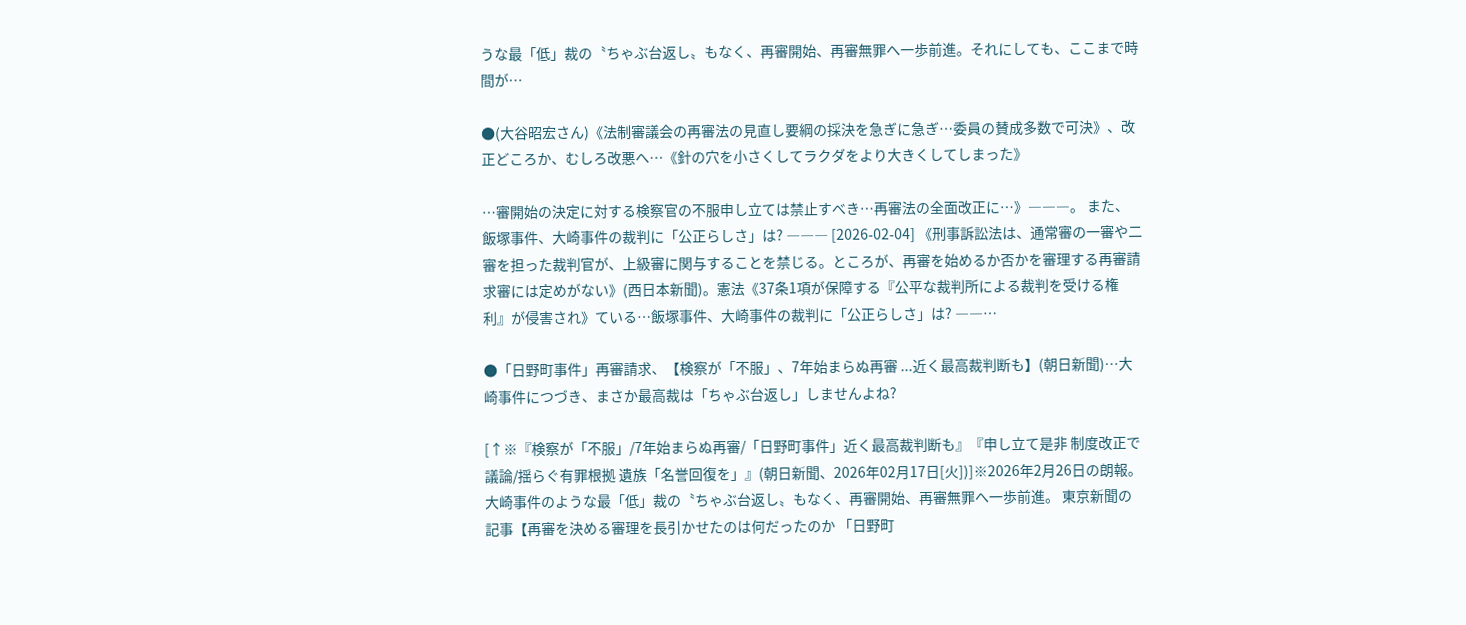うな最「低」裁の〝ちゃぶ台返し〟もなく、再審開始、再審無罪へ一歩前進。それにしても、ここまで時間が…

●(大谷昭宏さん)《法制審議会の再審法の見直し要綱の採決を急ぎに急ぎ…委員の賛成多数で可決》、改正どころか、むしろ改悪へ…《針の穴を小さくしてラクダをより大きくしてしまった》

…審開始の決定に対する検察官の不服申し立ては禁止すべき…再審法の全面改正に…》―――。 また、飯塚事件、大崎事件の裁判に「公正らしさ」は? ――― [2026-02-04] 《刑事訴訟法は、通常審の一審や二審を担った裁判官が、上級審に関与することを禁じる。ところが、再審を始めるか否かを審理する再審請求審には定めがない》(西日本新聞)。憲法《37条1項が保障する『公平な裁判所による裁判を受ける権利』が侵害され》ている…飯塚事件、大崎事件の裁判に「公正らしさ」は? ――…

●「日野町事件」再審請求、【検察が「不服」、7年始まらぬ再審 ...近く最高裁判断も】(朝日新聞)…大崎事件につづき、まさか最高裁は「ちゃぶ台返し」しませんよね?

[↑※『検察が「不服」/7年始まらぬ再審/「日野町事件」近く最高裁判断も』『申し立て是非 制度改正で議論/揺らぐ有罪根拠 遺族「名誉回復を」』(朝日新聞、2026年02月17日[火])]※2026年2月26日の朗報。大崎事件のような最「低」裁の〝ちゃぶ台返し〟もなく、再審開始、再審無罪へ一歩前進。 東京新聞の記事【再審を決める審理を長引かせたのは何だったのか 「日野町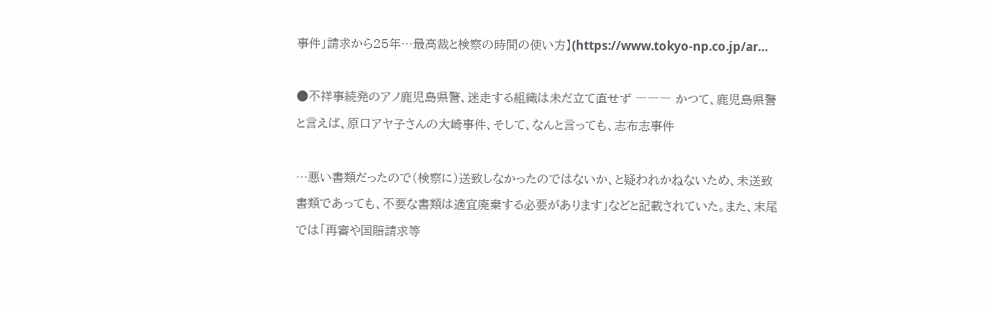事件」請求から25年…最高裁と検察の時間の使い方】(https://www.tokyo-np.co.jp/ar…

●不祥事続発のアノ鹿児島県警、迷走する組織は未だ立て直せず ――― かつて、鹿児島県警と言えば、原口アヤ子さんの大崎事件、そして、なんと言っても、志布志事件

…悪い書類だったので(検察に)送致しなかったのではないか、と疑われかねないため、未送致書類であっても、不要な書類は適宜廃棄する必要があります」などと記載されていた。また、末尾では「再審や国賠請求等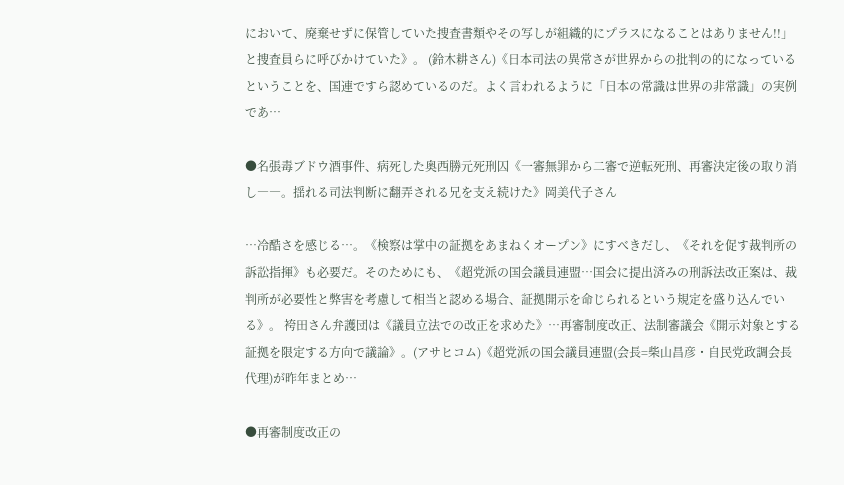において、廃棄せずに保管していた捜査書類やその写しが組織的にプラスになることはありません!!」と捜査員らに呼びかけていた》。 (鈴木耕さん)《日本司法の異常さが世界からの批判の的になっているということを、国連ですら認めているのだ。よく言われるように「日本の常識は世界の非常識」の実例であ…

●名張毒ブドウ酒事件、病死した奥西勝元死刑囚《一審無罪から二審で逆転死刑、再審決定後の取り消し――。揺れる司法判断に翻弄される兄を支え続けた》岡美代子さん

…冷酷さを感じる…。《検察は掌中の証拠をあまねくオープン》にすべきだし、《それを促す裁判所の訴訟指揮》も必要だ。そのためにも、《超党派の国会議員連盟…国会に提出済みの刑訴法改正案は、裁判所が必要性と弊害を考慮して相当と認める場合、証拠開示を命じられるという規定を盛り込んでいる》。 袴田さん弁護団は《議員立法での改正を求めた》…再審制度改正、法制審議会《開示対象とする証拠を限定する方向で議論》。(アサヒコム)《超党派の国会議員連盟(会長=柴山昌彦・自民党政調会長代理)が昨年まとめ…

●再審制度改正の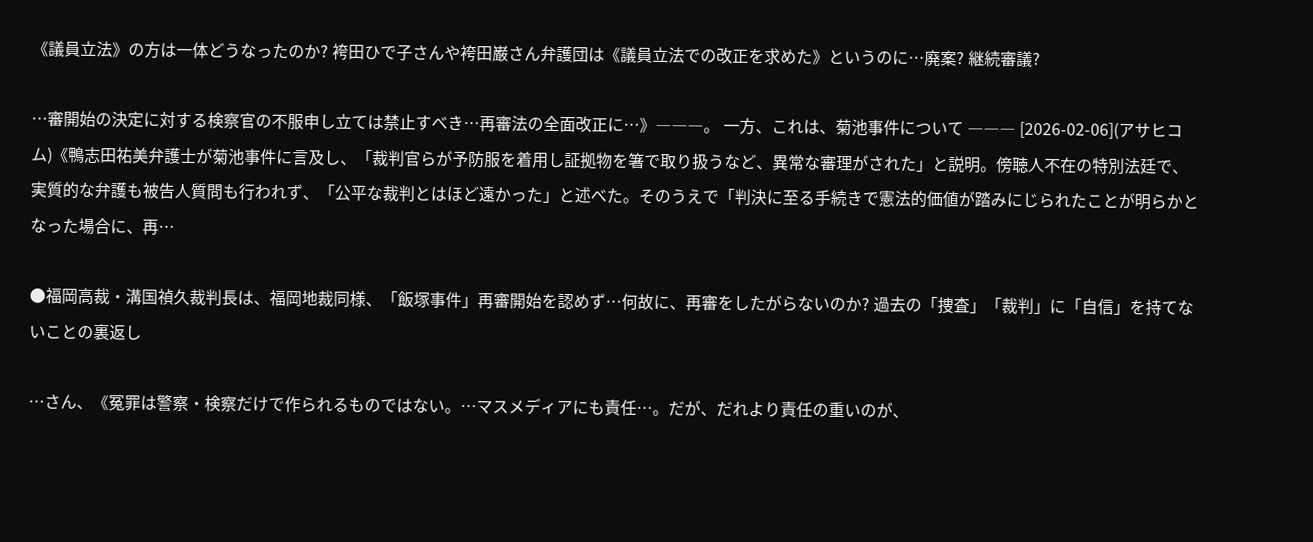《議員立法》の方は一体どうなったのか? 袴田ひで子さんや袴田巌さん弁護団は《議員立法での改正を求めた》というのに…廃案? 継続審議?

…審開始の決定に対する検察官の不服申し立ては禁止すべき…再審法の全面改正に…》―――。 一方、これは、菊池事件について ――― [2026-02-06](アサヒコム)《鴨志田祐美弁護士が菊池事件に言及し、「裁判官らが予防服を着用し証拠物を箸で取り扱うなど、異常な審理がされた」と説明。傍聴人不在の特別法廷で、実質的な弁護も被告人質問も行われず、「公平な裁判とはほど遠かった」と述べた。そのうえで「判決に至る手続きで憲法的価値が踏みにじられたことが明らかとなった場合に、再…

●福岡高裁・溝国禎久裁判長は、福岡地裁同様、「飯塚事件」再審開始を認めず…何故に、再審をしたがらないのか? 過去の「捜査」「裁判」に「自信」を持てないことの裏返し

…さん、《冤罪は警察・検察だけで作られるものではない。…マスメディアにも責任…。だが、だれより責任の重いのが、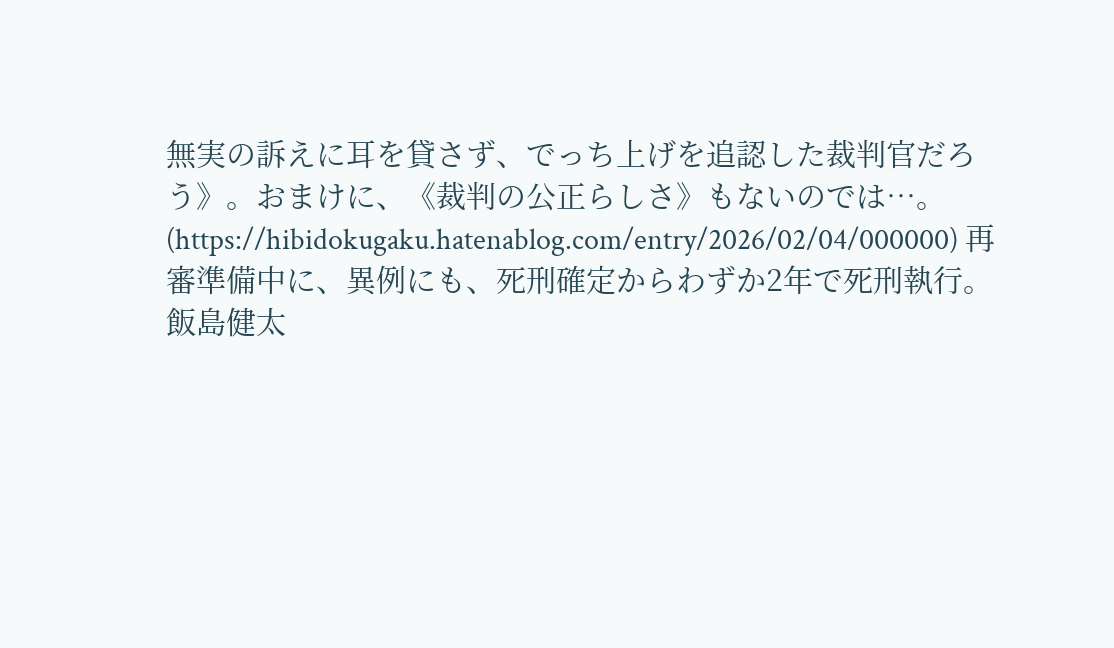無実の訴えに耳を貸さず、でっち上げを追認した裁判官だろう》。おまけに、《裁判の公正らしさ》もないのでは…。(https://hibidokugaku.hatenablog.com/entry/2026/02/04/000000) 再審準備中に、異例にも、死刑確定からわずか2年で死刑執行。 飯島健太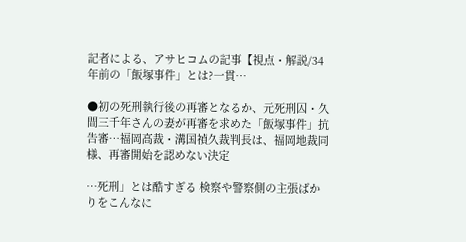記者による、アサヒコムの記事【視点・解説/34年前の「飯塚事件」とは?一貫…

●初の死刑執行後の再審となるか、元死刑囚・久間三千年さんの妻が再審を求めた「飯塚事件」抗告審…福岡高裁・溝国禎久裁判長は、福岡地裁同様、再審開始を認めない決定

…死刑」とは酷すぎる 検察や警察側の主張ばかりをこんなに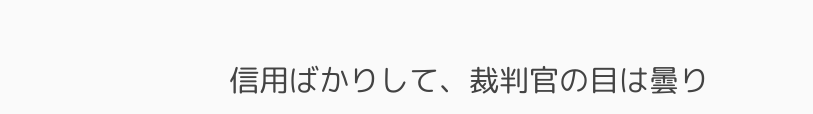信用ばかりして、裁判官の目は曇り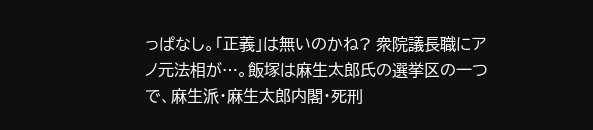っぱなし。「正義」は無いのかね? 衆院議長職にアノ元法相が…。飯塚は麻生太郎氏の選挙区の一つで、麻生派・麻生太郎内閣・死刑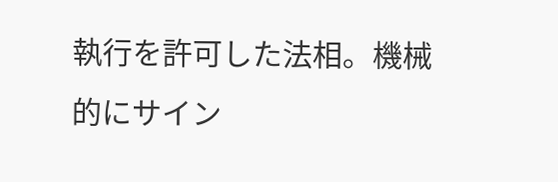執行を許可した法相。機械的にサイン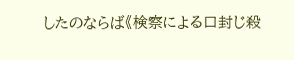したのならば《検察による口封じ殺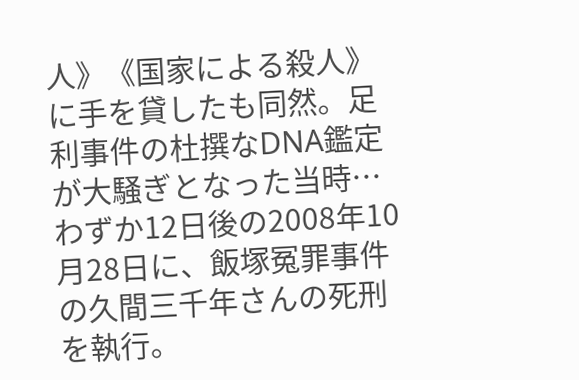人》《国家による殺人》に手を貸したも同然。足利事件の杜撰なDNA鑑定が大騒ぎとなった当時…わずか12日後の2008年10月28日に、飯塚冤罪事件の久間三千年さんの死刑を執行。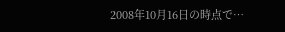2008年10月16日の時点で…